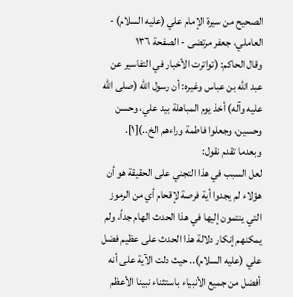الصحيح من سيرة الإمام علي (عليه السلام) - العاملي، جعفر مرتضى - الصفحة ١٣٦
وقال الحاكم: (تواترت الأخبار في التفاسير عن عبد الله بن عباس وغيره: أن رسول الله (صلى الله عليه وآله) أخذ يوم المباهلة بيد علي، وحسن وحسين، وجعلوا فاطمة وراءهم الخ..)[١].
وبعدما تقدم نقول:
لعل السبب في هذا التجني على الحقيقة هو أن هؤلاء لم يجدوا أية فرصة لإقحام أي من الرموز التي ينتمون إليها في هذا الحدث الهام جداً، ولم يمكنهم إنكار دلالة هذا الحدث على عظيم فضل علي (عليه السلام).. حيث دلت الآية على أنه أفضل من جميع الأنبياء باستثناء نبينا الأعظم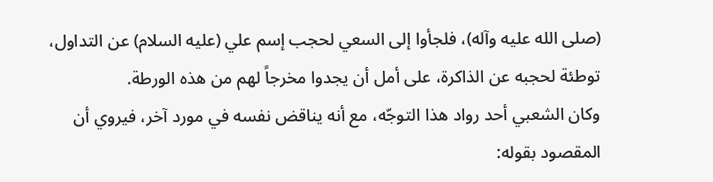(صلى الله عليه وآله)، فلجأوا إلى السعي لحجب إسم علي (عليه السلام) عن التداول، توطئة لحجبه عن الذاكرة، على أمل أن يجدوا مخرجاً لهم من هذه الورطة.
وكان الشعبي أحد رواد هذا التوجّه، مع أنه يناقض نفسه في مورد آخر، فيروي أن المقصود بقوله: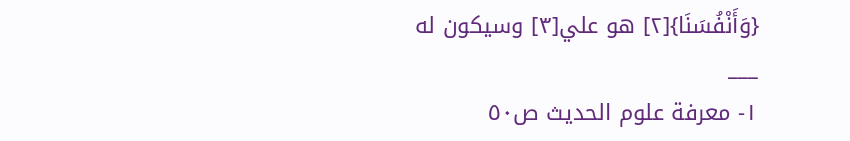{وَأَنْفُسَنَا}[٢] هو علي[٣] وسيكون له
___
١- معرفة علوم الحديث ص٥٠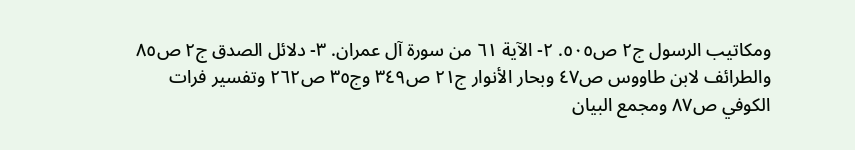ومكاتيب الرسول ج٢ ص٥٠٥. ٢- الآية ٦١ من سورة آل عمران. ٣- دلائل الصدق ج٢ ص٨٥ والطرائف لابن طاووس ص٤٧ وبحار الأنوار ج٢١ ص٣٤٩ وج٣٥ ص٢٦٢ وتفسير فرات الكوفي ص٨٧ ومجمع البيان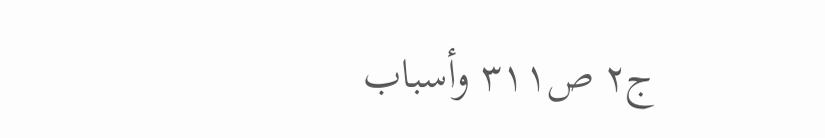ج٢ ص٣١١ وأسباب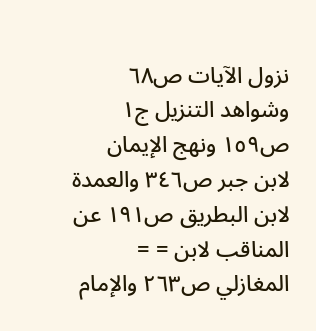نزول الآيات ص٦٨ وشواهد التنزيل ج١ ص١٥٩ ونهج الإيمان لابن جبر ص٣٤٦ والعمدة لابن البطريق ص١٩١ عن المناقب لابن = = المغازلي ص٢٦٣ والإمام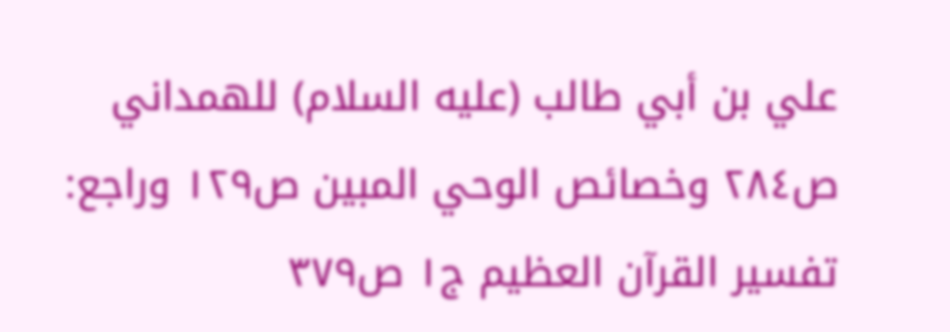علي بن أبي طالب (عليه السلام) للهمداني ص٢٨٤ وخصائص الوحي المبين ص١٢٩ وراجع: تفسير القرآن العظيم ج١ ص٣٧٩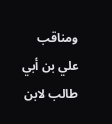ومناقب علي بن أبي طالب لابن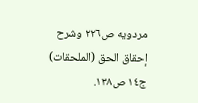مردويه ص٢٢٦ وشرح إحقاق الحق (الملحقات) ج١٤ ص١٣٨.